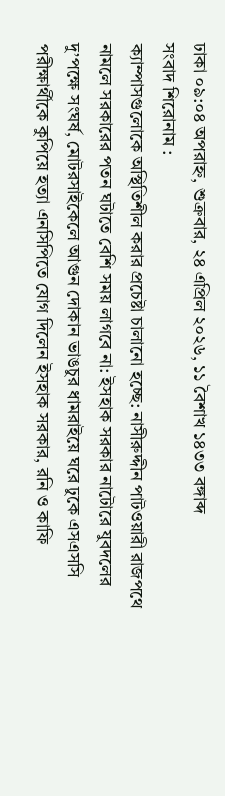ঢাকা ০৯:০৪ অপরাহ্ন, শুক্রবার, ২৪ এপ্রিল ২০২৬, ১১ বৈশাখ ১৪৩৩ বঙ্গাব্দ
সংবাদ শিরোনাম :
ক্যাম্পাসগুলোকে অস্থিতিশীল করার প্রচেষ্টা চালানো হচ্ছে: নাসীরুদ্দীন পাটওয়ারী রাজপথে নামলে সরকারের পতন ঘটাতে বেশি সময় লাগবে না: ইসহাক সরকার নাটোরে যুবদলের দু’পক্ষে সংঘর্ষ, মোটরসাইকেলে আগুন দোকান ভাঙচুর ধামরাইয়ে ঘরে ঢুকে এসএসসি পরীক্ষার্থীকে কুপিয়ে হত্যা এনসিপিতে যোগ দিলেন ইসহাক সরকার, রনি ও কাফি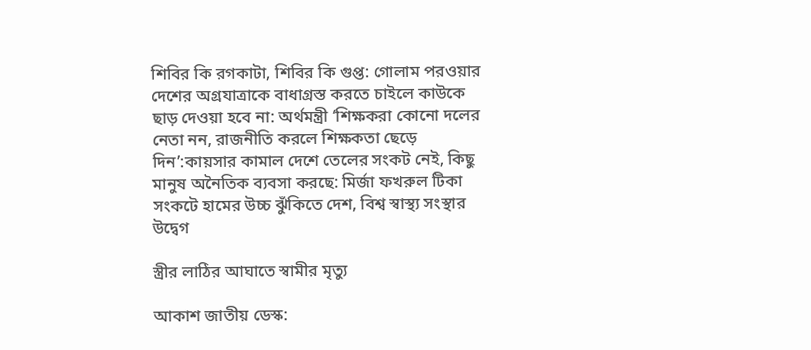শিবির কি রগকাটা, শিবির কি গুপ্ত: গোলাম পরওয়ার দেশের অগ্রযাত্রাকে বাধাগ্রস্ত করতে চাইলে কাউকে ছাড় দেওয়া হবে না: অর্থমন্ত্রী ‘শিক্ষকরা কোনো দলের নেতা নন, রাজনীতি করলে শিক্ষকতা ছেড়ে দিন’:কায়সার কামাল দেশে তেলের সংকট নেই, কিছু মানুষ অনৈতিক ব্যবসা করছে: মির্জা ফখরুল টিকা সংকটে হামের উচ্চ ঝুঁকিতে দেশ, বিশ্ব স্বাস্থ্য সংস্থার উদ্বেগ

স্ত্রীর লাঠির আঘাতে স্বামীর মৃত্যু

আকাশ জাতীয় ডেস্ক: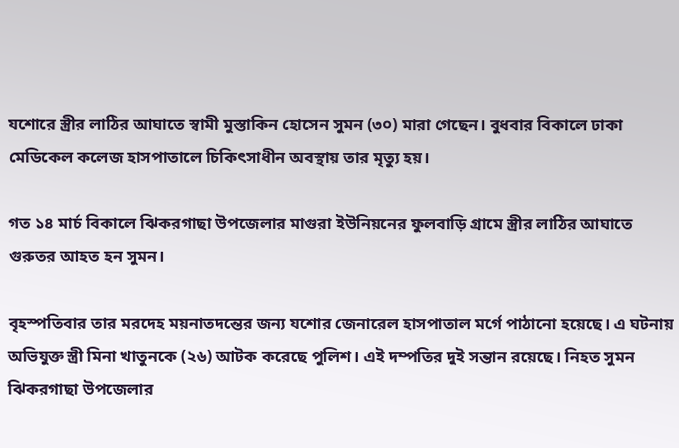যশোরে স্ত্রীর লাঠির আঘাতে স্বামী মুস্তাকিন হোসেন সুমন (৩০) মারা গেছেন। বুধবার বিকালে ঢাকা মেডিকেল কলেজ হাসপাতালে চিকিৎসাধীন অবস্থায় তার মৃত্যু হয়।

গত ১৪ মার্চ বিকালে ঝিকরগাছা উপজেলার মাগুরা ইউনিয়নের ফুলবাড়ি গ্রামে স্ত্রীর লাঠির আঘাতে গুরুতর আহত হন সুমন।

বৃহস্পতিবার তার মরদেহ ময়নাতদন্তের জন্য যশোর জেনারেল হাসপাতাল মর্গে পাঠানো হয়েছে। এ ঘটনায় অভিযুক্ত স্ত্রী মিনা খাতুনকে (২৬) আটক করেছে পুলিশ। এই দম্পতির দুই সন্তান রয়েছে। নিহত সুমন ঝিকরগাছা উপজেলার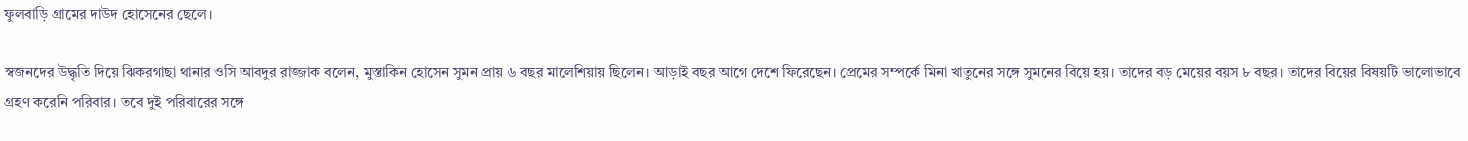ফুলবাড়ি গ্রামের দাউদ হোসেনের ছেলে।

স্বজনদের উদ্ধৃতি দিয়ে ঝিকরগাছা থানার ওসি আবদুর রাজ্জাক বলেন, মুস্তাকিন হোসেন সুমন প্রায় ৬ বছর মালেশিয়ায় ছিলেন। আড়াই বছর আগে দেশে ফিরেছেন। প্রেমের সম্পর্কে মিনা খাতুনের সঙ্গে সুমনের বিয়ে হয়। তাদের বড় মেয়ের বয়স ৮ বছর। তাদের বিয়ের বিষয়টি ভালোভাবে গ্রহণ করেনি পরিবার। তবে দুই পরিবারের সঙ্গে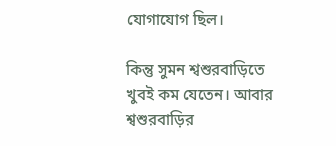যোগাযোগ ছিল।

কিন্তু সুমন শ্বশুরবাড়িতে খুবই কম যেতেন। আবার শ্বশুরবাড়ির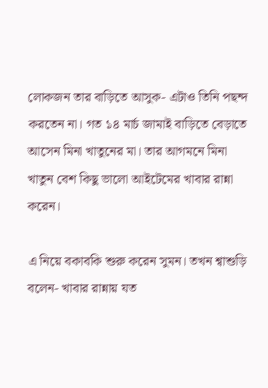লোকজন তার বাড়িতে আসুক- এটাও তিনি পছন্দ করতেন না। গত ১৪ মার্চ জামাই বাড়িতে বেড়াতে আসেন মিনা খাতুনের মা। তার আগমনে মিনা খাতুন বেশ কিছু ভালো আইটেমের খাবার রান্না করেন।

এ নিয়ে বকাবকি শুরু করেন সুমন। তখন শ্বাশুড়ি বলেন- খাবার রান্নায় যত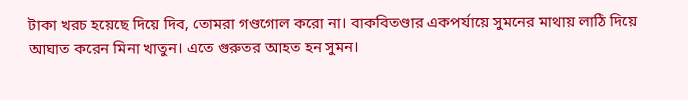টাকা খরচ হয়েছে দিয়ে দিব, তোমরা গণ্ডগোল করো না। বাকবিতণ্ডার একপর্যায়ে সুমনের মাথায় লাঠি দিয়ে আঘাত করেন মিনা খাতুন। এতে গুরুতর আহত হন সুমন।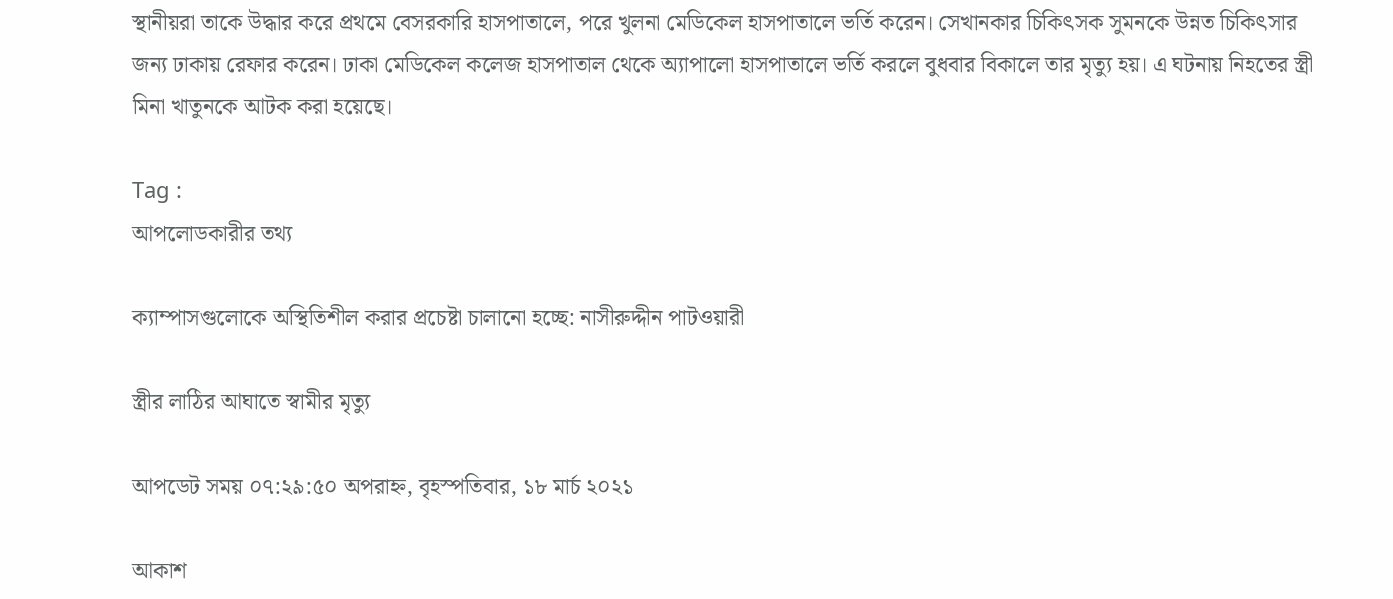স্থানীয়রা তাকে উদ্ধার করে প্রথমে বেসরকারি হাসপাতালে, পরে খুলনা মেডিকেল হাসপাতালে ভর্তি করেন। সেখানকার চিকিৎসক সুমনকে উন্নত চিকিৎসার জন্য ঢাকায় রেফার করেন। ঢাকা মেডিকেল কলেজ হাসপাতাল থেকে অ্যাপালো হাসপাতালে ভর্তি করলে বুধবার বিকালে তার মৃত্যু হয়। এ ঘটনায় নিহতের স্ত্রী মিনা খাতুনকে আটক করা হয়েছে।

Tag :
আপলোডকারীর তথ্য

ক্যাম্পাসগুলোকে অস্থিতিশীল করার প্রচেষ্টা চালানো হচ্ছে: নাসীরুদ্দীন পাটওয়ারী

স্ত্রীর লাঠির আঘাতে স্বামীর মৃত্যু

আপডেট সময় ০৭:২৯:৫০ অপরাহ্ন, বৃহস্পতিবার, ১৮ মার্চ ২০২১

আকাশ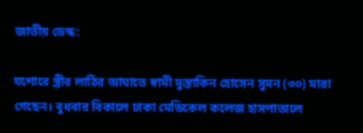জাতীয় ডেস্ক:

যশোরে স্ত্রীর লাঠির আঘাতে স্বামী মুস্তাকিন হোসেন সুমন (৩০) মারা গেছেন। বুধবার বিকালে ঢাকা মেডিকেল কলেজ হাসপাতালে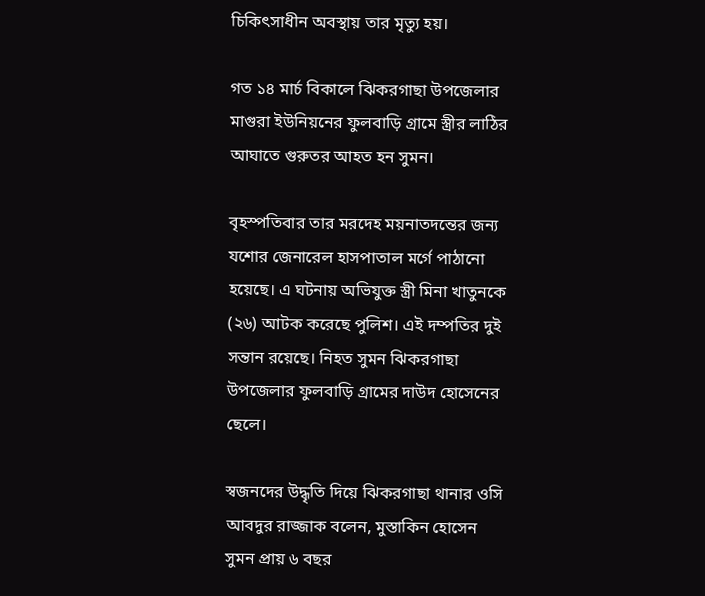চিকিৎসাধীন অবস্থায় তার মৃত্যু হয়।

গত ১৪ মার্চ বিকালে ঝিকরগাছা উপজেলার মাগুরা ইউনিয়নের ফুলবাড়ি গ্রামে স্ত্রীর লাঠির আঘাতে গুরুতর আহত হন সুমন।

বৃহস্পতিবার তার মরদেহ ময়নাতদন্তের জন্য যশোর জেনারেল হাসপাতাল মর্গে পাঠানো হয়েছে। এ ঘটনায় অভিযুক্ত স্ত্রী মিনা খাতুনকে (২৬) আটক করেছে পুলিশ। এই দম্পতির দুই সন্তান রয়েছে। নিহত সুমন ঝিকরগাছা উপজেলার ফুলবাড়ি গ্রামের দাউদ হোসেনের ছেলে।

স্বজনদের উদ্ধৃতি দিয়ে ঝিকরগাছা থানার ওসি আবদুর রাজ্জাক বলেন, মুস্তাকিন হোসেন সুমন প্রায় ৬ বছর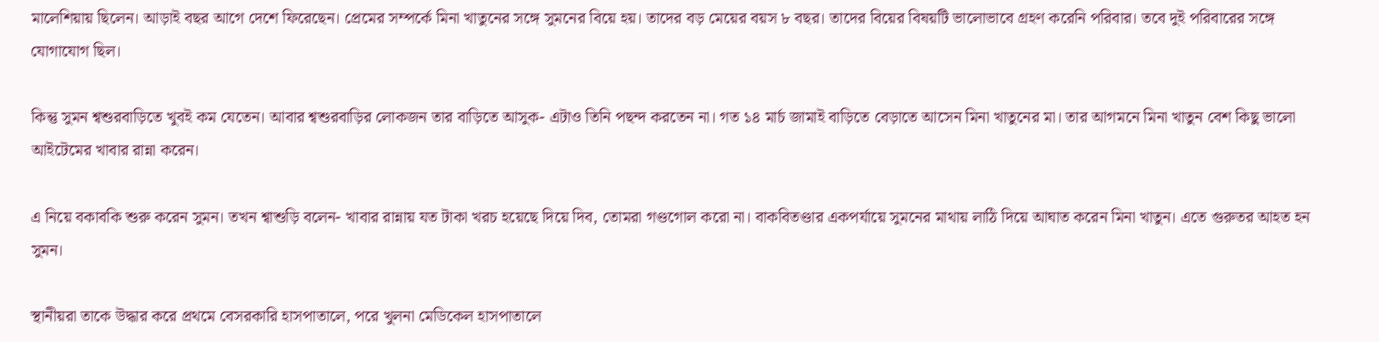মালেশিয়ায় ছিলেন। আড়াই বছর আগে দেশে ফিরেছেন। প্রেমের সম্পর্কে মিনা খাতুনের সঙ্গে সুমনের বিয়ে হয়। তাদের বড় মেয়ের বয়স ৮ বছর। তাদের বিয়ের বিষয়টি ভালোভাবে গ্রহণ করেনি পরিবার। তবে দুই পরিবারের সঙ্গে যোগাযোগ ছিল।

কিন্তু সুমন শ্বশুরবাড়িতে খুবই কম যেতেন। আবার শ্বশুরবাড়ির লোকজন তার বাড়িতে আসুক- এটাও তিনি পছন্দ করতেন না। গত ১৪ মার্চ জামাই বাড়িতে বেড়াতে আসেন মিনা খাতুনের মা। তার আগমনে মিনা খাতুন বেশ কিছু ভালো আইটেমের খাবার রান্না করেন।

এ নিয়ে বকাবকি শুরু করেন সুমন। তখন শ্বাশুড়ি বলেন- খাবার রান্নায় যত টাকা খরচ হয়েছে দিয়ে দিব, তোমরা গণ্ডগোল করো না। বাকবিতণ্ডার একপর্যায়ে সুমনের মাথায় লাঠি দিয়ে আঘাত করেন মিনা খাতুন। এতে গুরুতর আহত হন সুমন।

স্থানীয়রা তাকে উদ্ধার করে প্রথমে বেসরকারি হাসপাতালে, পরে খুলনা মেডিকেল হাসপাতালে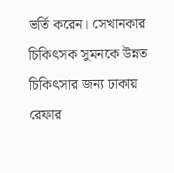ভর্তি করেন। সেখানকার চিকিৎসক সুমনকে উন্নত চিকিৎসার জন্য ঢাকায় রেফার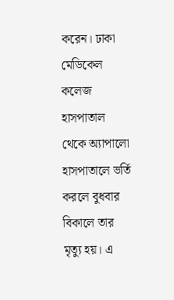করেন। ঢাকা মেডিকেল কলেজ হাসপাতাল থেকে অ্যাপালো হাসপাতালে ভর্তি করলে বুধবার বিকালে তার মৃত্যু হয়। এ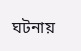ঘটনায়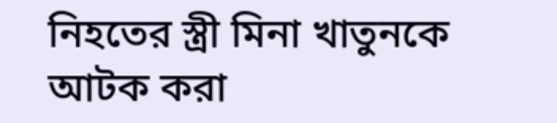নিহতের স্ত্রী মিনা খাতুনকে আটক করা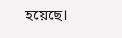হয়েছে।